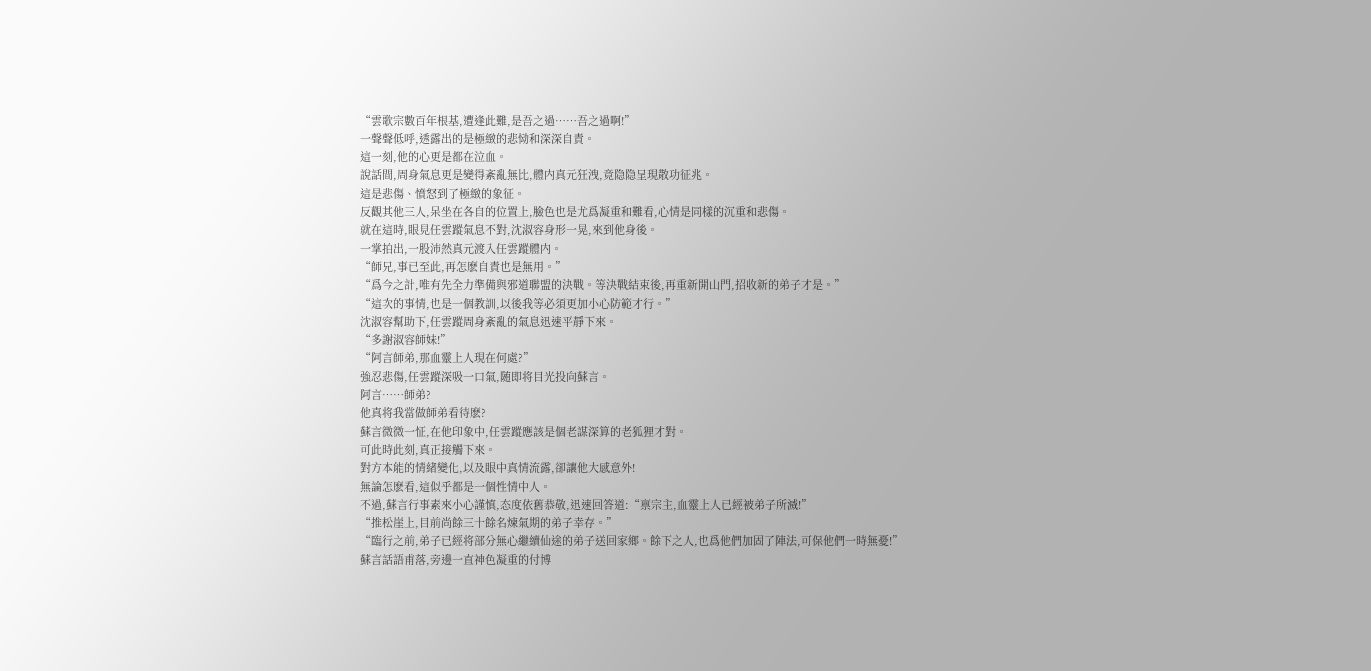“雲歌宗數百年根基,遭逢此難,是吾之過……吾之過啊!”
一聲聲低呼,透露出的是極緻的悲恸和深深自責。
這一刻,他的心更是都在泣血。
說話間,周身氣息更是變得紊亂無比,體内真元狂洩,竟隐隐呈現散功征兆。
這是悲傷、憤怒到了極緻的象征。
反觀其他三人,呆坐在各自的位置上,臉色也是尤爲凝重和難看,心情是同樣的沉重和悲傷。
就在這時,眼見任雲蹤氣息不對,沈淑容身形一晃,來到他身後。
一掌拍出,一股沛然真元渡入任雲蹤體内。
“師兄,事已至此,再怎麽自責也是無用。”
“爲今之計,唯有先全力準備與邪道聯盟的決戰。等決戰結束後,再重新開山門,招收新的弟子才是。”
“這次的事情,也是一個教訓,以後我等必須更加小心防範才行。”
沈淑容幫助下,任雲蹤周身紊亂的氣息迅速平靜下來。
“多謝淑容師妹!”
“阿言師弟,那血靈上人現在何處?”
強忍悲傷,任雲蹤深吸一口氣,随即将目光投向蘇言。
阿言……師弟?
他真将我當做師弟看待麽?
蘇言微微一怔,在他印象中,任雲蹤應該是個老謀深算的老狐狸才對。
可此時此刻,真正接觸下來。
對方本能的情緒變化,以及眼中真情流露,卻讓他大感意外!
無論怎麽看,這似乎都是一個性情中人。
不過,蘇言行事素來小心謹慎,态度依舊恭敬,迅速回答道:“禀宗主,血靈上人已經被弟子所滅!”
“推松崖上,目前尚餘三十餘名煉氣期的弟子幸存。”
“臨行之前,弟子已經将部分無心繼續仙途的弟子送回家鄉。餘下之人,也爲他們加固了陣法,可保他們一時無憂!”
蘇言話語甫落,旁邊一直神色凝重的付博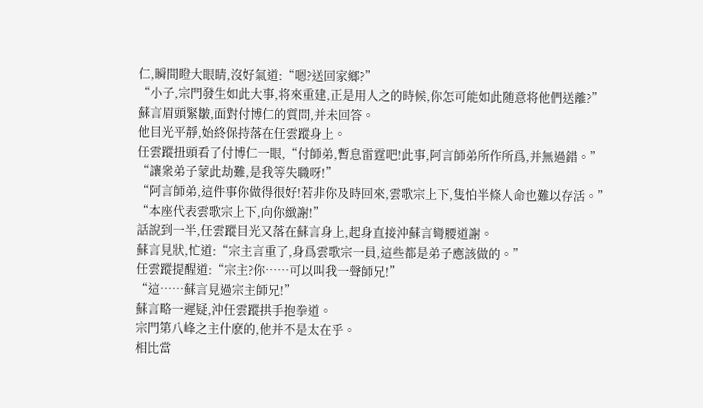仁,瞬間瞪大眼睛,沒好氣道:“嗯?送回家鄉?”
“小子,宗門發生如此大事,将來重建,正是用人之的時候,你怎可能如此随意将他們送離?”
蘇言眉頭緊皺,面對付博仁的質問,并未回答。
他目光平靜,始終保持落在任雲蹤身上。
任雲蹤扭頭看了付博仁一眼,“付師弟,暫息雷霆吧!此事,阿言師弟所作所爲,并無過錯。”
“讓衆弟子蒙此劫難,是我等失職呀!”
“阿言師弟,這件事你做得很好!若非你及時回來,雲歌宗上下,隻怕半條人命也難以存活。”
“本座代表雲歌宗上下,向你緻謝!”
話說到一半,任雲蹤目光又落在蘇言身上,起身直接沖蘇言彎腰道謝。
蘇言見狀,忙道:“宗主言重了,身爲雲歌宗一員,這些都是弟子應該做的。”
任雲蹤提醒道:“宗主?你……可以叫我一聲師兄!”
“這……蘇言見過宗主師兄!”
蘇言略一遲疑,沖任雲蹤拱手抱拳道。
宗門第八峰之主什麽的,他并不是太在乎。
相比當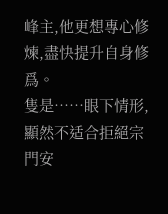峰主,他更想專心修煉,盡快提升自身修爲。
隻是……眼下情形,顯然不适合拒絕宗門安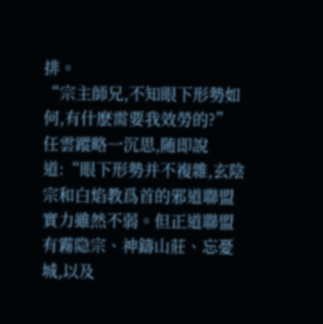排。
“宗主師兄,不知眼下形勢如何,有什麽需要我效勞的?”
任雲蹤略一沉思,随即說道:“眼下形勢并不複雜,玄陰宗和白焰教爲首的邪道聯盟實力雖然不弱。但正道聯盟有霧隐宗、神鑄山莊、忘憂城,以及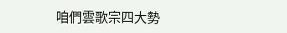咱們雲歌宗四大勢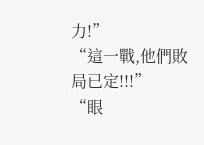力!”
“這一戰,他們敗局已定!!!”
“眼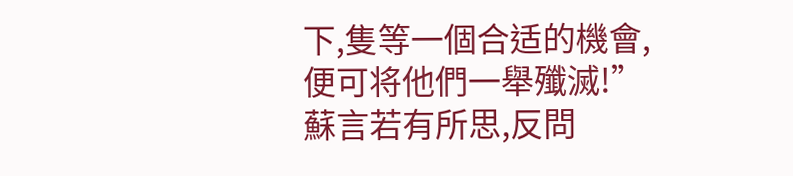下,隻等一個合适的機會,便可将他們一舉殲滅!”
蘇言若有所思,反問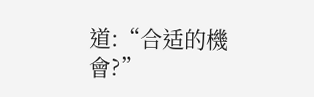道:“合适的機會?”